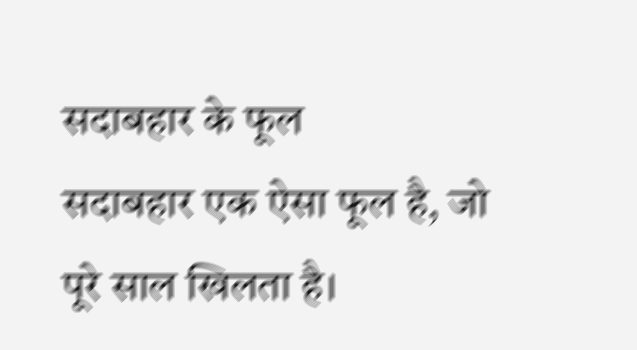सदाबहार के फूल
सदाबहार एक ऐसा फूल है, जो पूरे साल खिलता है।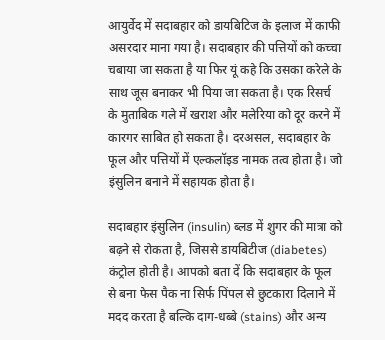आयुर्वेद में सदाबहार को डायबिटिज के इलाज में काफी असरदार माना गया है। सदाबहार की पत्तियों को कच्चा चबाया जा सकता है या फिर यूं कहे कि उसका करेले के साथ जूस बनाकर भी पिया जा सकता है। एक रिसर्च के मुताबिक गले में खराश और मलेरिया को दूर करने में कारगर साबित हो सकता है। दरअसल, सदाबहार के फूल और पत्तियों में एल्कलॉइड नामक तत्व होता है। जो इंसुलिन बनाने में सहायक होता है।

सदाबहार इंसुलिन (insulin) ब्लड में शुगर की मात्रा को बढ़ने से रोकता है, जिससे डायबिटीज (diabetes) कंट्रोल होती है। आपको बता दें कि सदाबहार के फूल से बना फेस पैक ना सिर्फ पिंपल से छुटकारा दिलाने में मदद करता है बल्कि दाग-धब्बे (stains) और अन्य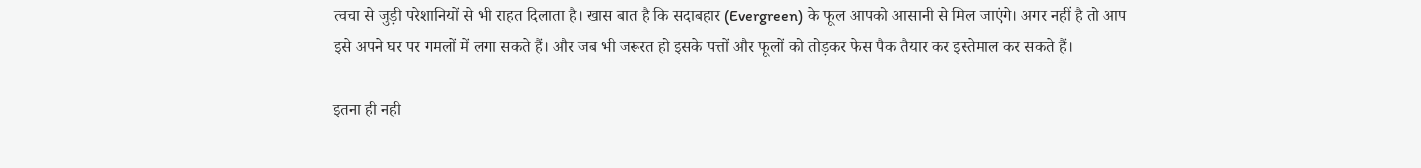त्वचा से जुड़ी परेशानियों से भी राहत दिलाता है। खास बात है कि सदाबहार (Evergreen) के फूल आपको आसानी से मिल जाएंगे। अगर नहीं है तो आप इसे अपने घर पर गमलों में लगा सकते हैं। और जब भी जरूरत हो इसके पत्तों और फूलों को तोड़कर फेस पैक तैयार कर इस्तेमाल कर सकते हैं।

इतना ही नही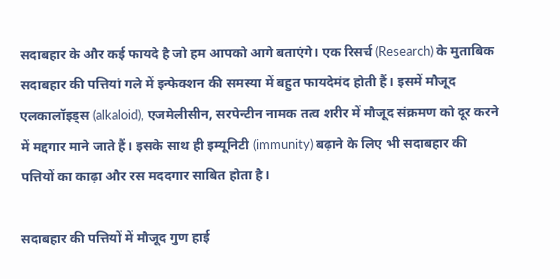सदाबहार के और कई फायदे है जो हम आपको आगे बताएंगे। एक रिसर्च (Research) के मुताबिक सदाबहार की पत्तियां गले में इन्फेक्शन की समस्या में बहुत फायदेमंद होती हैं। इसमें मौजूद एलकालॉइड्स (alkaloid), एजमेलीसीन, सरपेन्टीन नामक तत्व शरीर में मौजूद संक्रमण को दूर करने में मद्दगार माने जाते हैं। इसके साथ ही इम्यूनिटी (immunity) बढ़ाने के लिए भी सदाबहार की पत्तियों का काढ़ा और रस मददगार साबित होता है।

सदाबहार की पत्तियों में मौजूद गुण हाई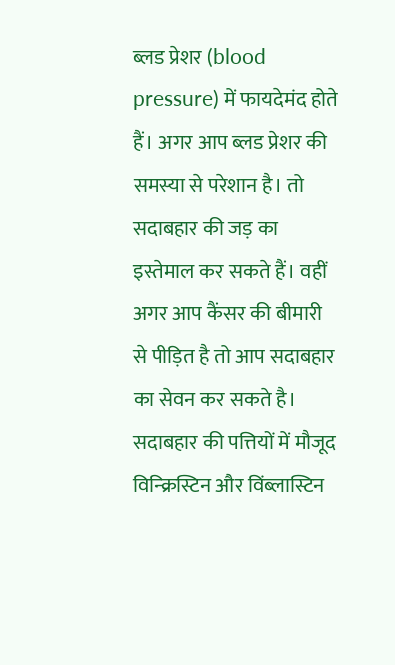ब्लड प्रेशर (blood pressure) में फायदेमंद होते हैं। अगर आप ब्लड प्रेशर की समस्या से परेशान है। तो सदाबहार की जड़ का इस्तेमाल कर सकते हैं। वहीं अगर आप कैंसर की बीमारी से पीड़ित है तो आप सदाबहार का सेवन कर सकते है। सदाबहार की पत्तियों में मौजूद विन्क्रिस्टिन और विंब्लास्टिन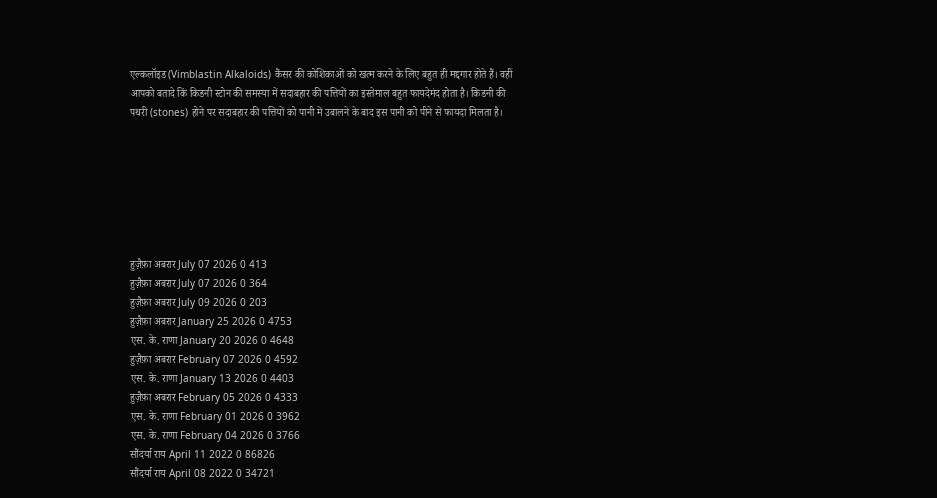एल्कलॉइड (Vimblastin Alkaloids) कैंसर की कोशिकाओं को खत्म करने के लिए बहुत ही मद्दगार होते हैं। वहीं आपको बतादे किं किडनी स्टोन की समस्या में सदाबहार की पत्तियों का इस्तेमाल बहुत फायदेमंद होता है। किडनी की पथरी (stones) होने पर सदाबहार की पत्तियों को पानी में उबालने के बाद इस पानी को पीने से फायदा मिलता है।







हुज़ैफ़ा अबरार July 07 2026 0 413
हुज़ैफ़ा अबरार July 07 2026 0 364
हुज़ैफ़ा अबरार July 09 2026 0 203
हुज़ैफ़ा अबरार January 25 2026 0 4753
एस. के. राणा January 20 2026 0 4648
हुज़ैफ़ा अबरार February 07 2026 0 4592
एस. के. राणा January 13 2026 0 4403
हुज़ैफ़ा अबरार February 05 2026 0 4333
एस. के. राणा February 01 2026 0 3962
एस. के. राणा February 04 2026 0 3766
सौंदर्या राय April 11 2022 0 86826
सौंदर्या राय April 08 2022 0 34721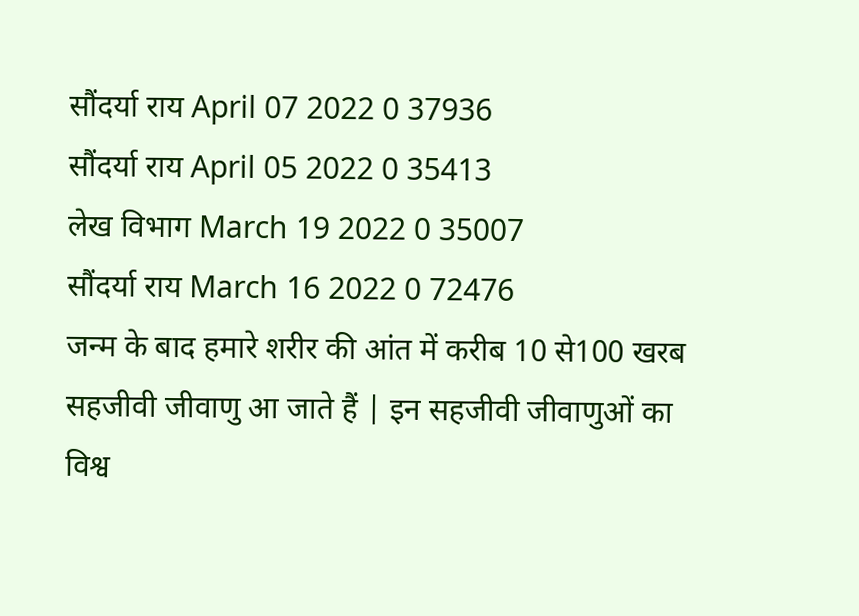सौंदर्या राय April 07 2022 0 37936
सौंदर्या राय April 05 2022 0 35413
लेख विभाग March 19 2022 0 35007
सौंदर्या राय March 16 2022 0 72476
जन्म के बाद हमारे शरीर की आंत में करीब 10 से100 खरब सहजीवी जीवाणु आ जाते हैं | इन सहजीवी जीवाणुओं का
विश्व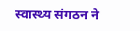स्वास्थ्य संगठन ने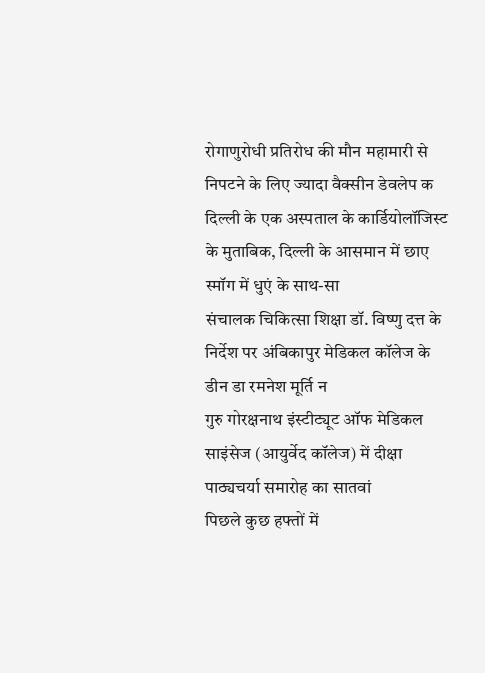रोगाणुरोधी प्रतिरोध की मौन महामारी से निपटने के लिए ज्यादा वैक्सीन डेवलेप क
दिल्ली के एक अस्पताल के कार्डियोलॉजिस्ट के मुताबिक, दिल्ली के आसमान में छाए स्मॉग में धुएं के साथ-सा
संचालक चिकित्सा शिक्षा डॉ. विष्णु दत्त के निर्देश पर अंबिकापुर मेडिकल कॉलेज के डीन डा रमनेश मूर्ति न
गुरु गोरक्षनाथ इंस्टीट्यूट ऑफ मेडिकल साइंसेज (आयुर्वेद कॉलेज) में दीक्षा पाठ्यचर्या समारोह का सातवां
पिछले कुछ हफ्तों में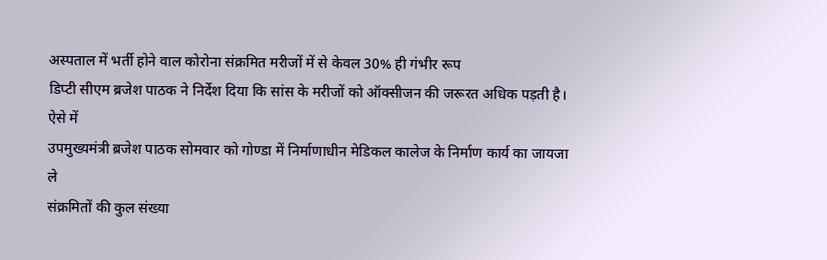अस्पताल में भर्ती होने वाल कोरोना संक्रमित मरीजों में से केवल 30% ही गंभीर रूप
डिप्टी सीएम ब्रजेश पाठक ने निर्देश दिया कि सांस के मरीजों को ऑक्सीजन की जरूरत अधिक पड़ती है। ऐसे में
उपमुख्यमंत्री ब्रजेश पाठक सोमवार को गोण्डा में निर्माणाधीन मेडिकल कालेज के निर्माण कार्य का जायजा ले
संक्रमितों की कुल संख्या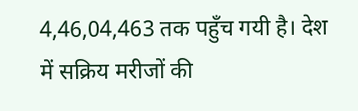4,46,04,463 तक पहुँच गयी है। देश में सक्रिय मरीजों की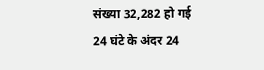संख्या 32,282 हो गई
24 घंटे के अंदर 24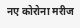नए कोरोना मरीज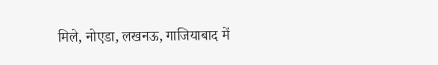मिले, नोएडा, लखनऊ, गाजियाबाद में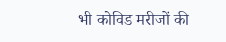भी कोविड मरीजों की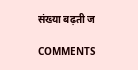संख्या बढ़ती ज

COMMENTS